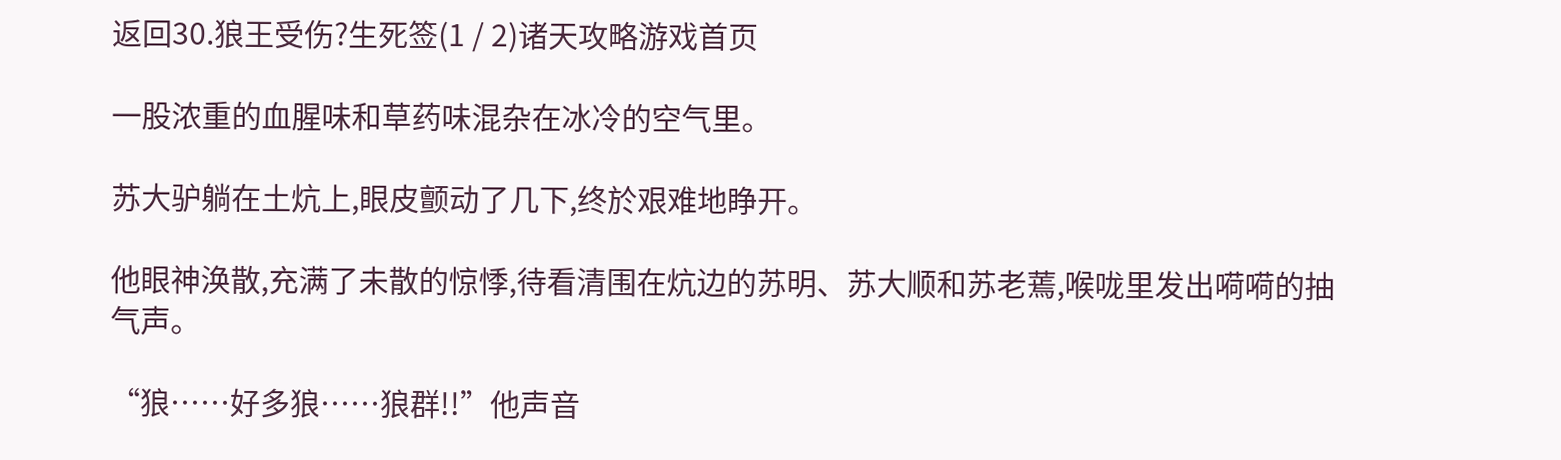返回30.狼王受伤?生死签(1 / 2)诸天攻略游戏首页

一股浓重的血腥味和草药味混杂在冰冷的空气里。

苏大驴躺在土炕上,眼皮颤动了几下,终於艰难地睁开。

他眼神涣散,充满了未散的惊悸,待看清围在炕边的苏明、苏大顺和苏老蔫,喉咙里发出嗬嗬的抽气声。

“狼……好多狼……狼群!!”他声音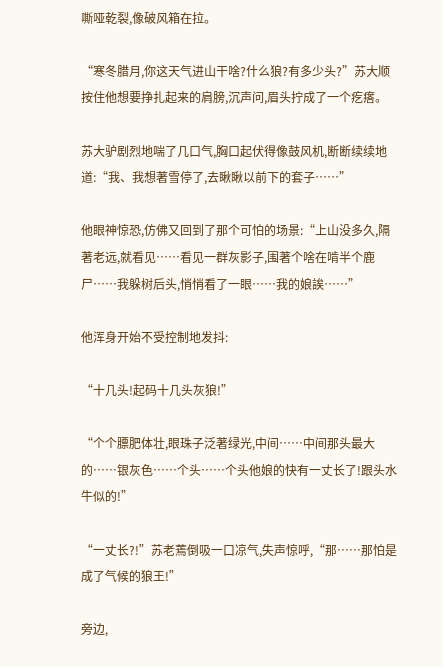嘶哑乾裂,像破风箱在拉。

“寒冬腊月,你这天气进山干啥?什么狼?有多少头?”苏大顺按住他想要挣扎起来的肩膀,沉声问,眉头拧成了一个疙瘩。

苏大驴剧烈地喘了几口气,胸口起伏得像鼓风机,断断续续地道:“我、我想著雪停了,去瞅瞅以前下的套子……”

他眼神惊恐,仿佛又回到了那个可怕的场景:“上山没多久,隔著老远,就看见……看见一群灰影子,围著个啥在啃半个鹿尸……我躲树后头,悄悄看了一眼……我的娘誒……”

他浑身开始不受控制地发抖:

“十几头!起码十几头灰狼!”

“个个膘肥体壮,眼珠子泛著绿光,中间……中间那头最大的……银灰色……个头……个头他娘的快有一丈长了!跟头水牛似的!”

“一丈长?!”苏老蔫倒吸一口凉气,失声惊呼,“那……那怕是成了气候的狼王!”

旁边,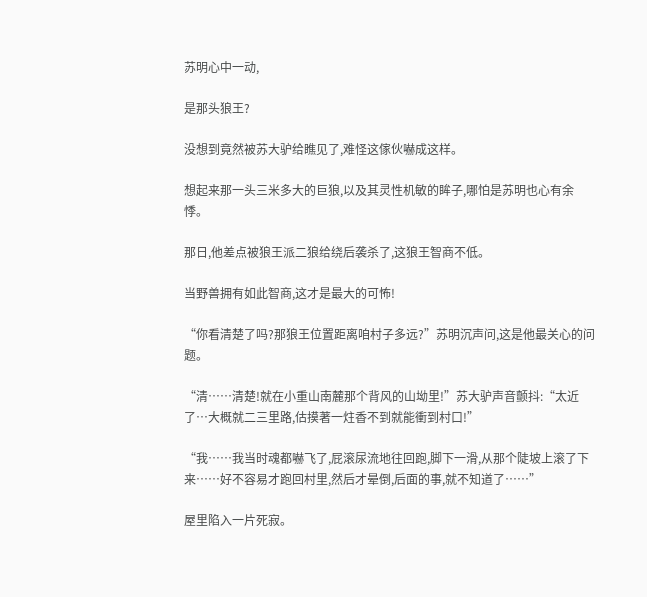苏明心中一动,

是那头狼王?

没想到竟然被苏大驴给瞧见了,难怪这傢伙嚇成这样。

想起来那一头三米多大的巨狼,以及其灵性机敏的眸子,哪怕是苏明也心有余悸。

那日,他差点被狼王派二狼给绕后袭杀了,这狼王智商不低。

当野兽拥有如此智商,这才是最大的可怖!

“你看清楚了吗?那狼王位置距离咱村子多远?”苏明沉声问,这是他最关心的问题。

“清……清楚!就在小重山南麓那个背风的山坳里!”苏大驴声音颤抖:“太近了…大概就二三里路,估摸著一炷香不到就能衝到村口!”

“我……我当时魂都嚇飞了,屁滚尿流地往回跑,脚下一滑,从那个陡坡上滚了下来……好不容易才跑回村里,然后才晕倒,后面的事,就不知道了……”

屋里陷入一片死寂。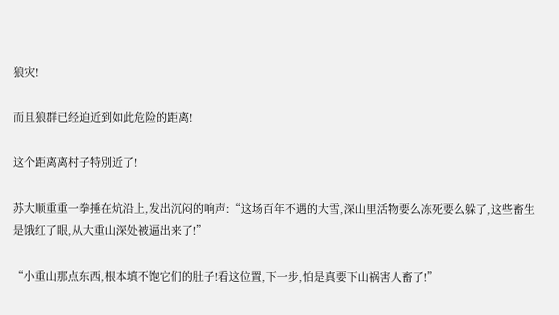狼灾!

而且狼群已经迫近到如此危险的距离!

这个距离离村子特別近了!

苏大顺重重一拳捶在炕沿上,发出沉闷的响声:“这场百年不遇的大雪,深山里活物要么冻死要么躲了,这些畜生是饿红了眼,从大重山深处被逼出来了!”

“小重山那点东西,根本填不饱它们的肚子!看这位置,下一步,怕是真要下山祸害人畜了!”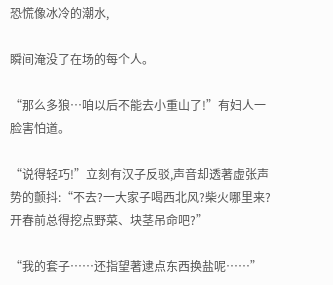恐慌像冰冷的潮水,

瞬间淹没了在场的每个人。

“那么多狼…咱以后不能去小重山了!”有妇人一脸害怕道。

“说得轻巧!”立刻有汉子反驳,声音却透著虚张声势的颤抖:“不去?一大家子喝西北风?柴火哪里来?开春前总得挖点野菜、块茎吊命吧?”

“我的套子……还指望著逮点东西换盐呢……”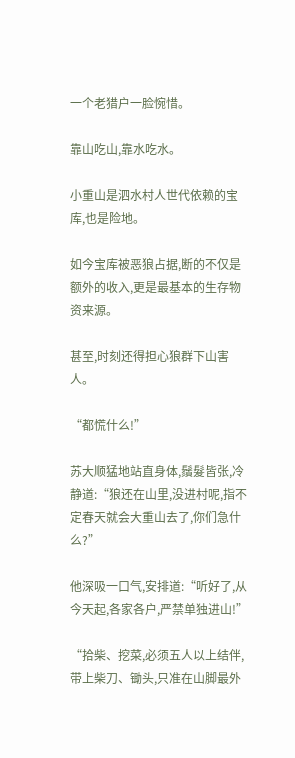一个老猎户一脸惋惜。

靠山吃山,靠水吃水。

小重山是泗水村人世代依赖的宝库,也是险地。

如今宝库被恶狼占据,断的不仅是额外的收入,更是最基本的生存物资来源。

甚至,时刻还得担心狼群下山害人。

“都慌什么!”

苏大顺猛地站直身体,鬚髮皆张,冷静道:“狼还在山里,没进村呢,指不定春天就会大重山去了,你们急什么?”

他深吸一口气,安排道:“听好了,从今天起,各家各户,严禁单独进山!”

“拾柴、挖菜,必须五人以上结伴,带上柴刀、锄头,只准在山脚最外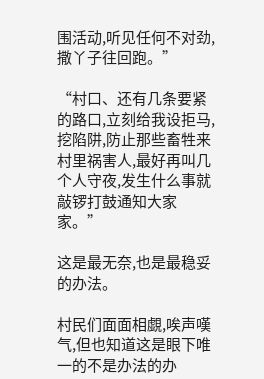围活动,听见任何不对劲,撒丫子往回跑。”

“村口、还有几条要紧的路口,立刻给我设拒马,挖陷阱,防止那些畜牲来村里祸害人,最好再叫几个人守夜,发生什么事就敲锣打鼓通知大家家。”

这是最无奈,也是最稳妥的办法。

村民们面面相覷,唉声嘆气,但也知道这是眼下唯一的不是办法的办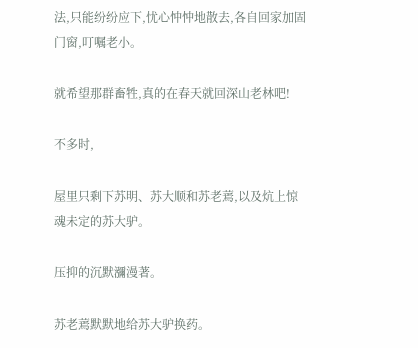法,只能纷纷应下,忧心忡忡地散去,各自回家加固门窗,叮嘱老小。

就希望那群畜牲,真的在春天就回深山老林吧!

不多时,

屋里只剩下苏明、苏大顺和苏老蔫,以及炕上惊魂未定的苏大驴。

压抑的沉默瀰漫著。

苏老蔫默默地给苏大驴换药。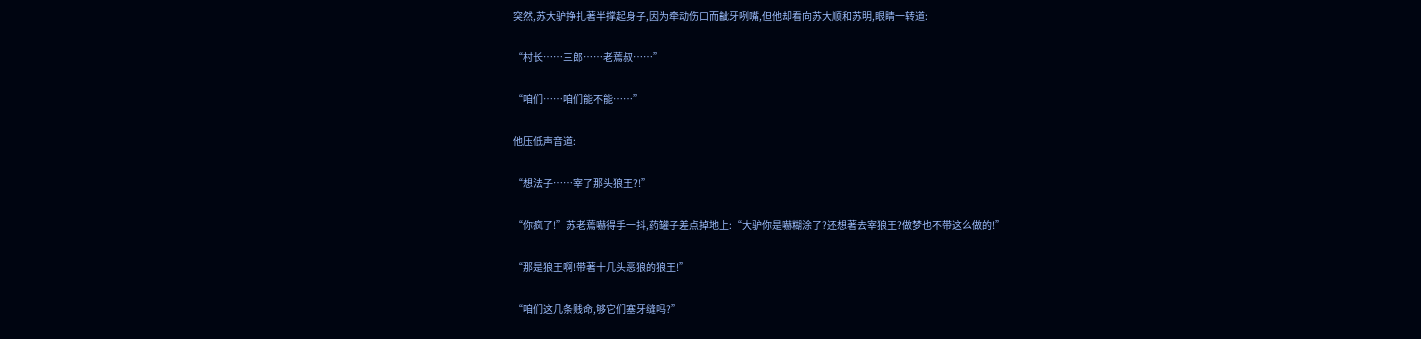突然,苏大驴挣扎著半撑起身子,因为牵动伤口而齜牙咧嘴,但他却看向苏大顺和苏明,眼睛一转道:

“村长……三郎……老蔫叔……”

“咱们……咱们能不能……”

他压低声音道:

“想法子……宰了那头狼王?!”

“你疯了!”苏老蔫嚇得手一抖,药罐子差点掉地上:“大驴你是嚇糊涂了?还想著去宰狼王?做梦也不带这么做的!”

“那是狼王啊!带著十几头恶狼的狼王!”

“咱们这几条贱命,够它们塞牙缝吗?”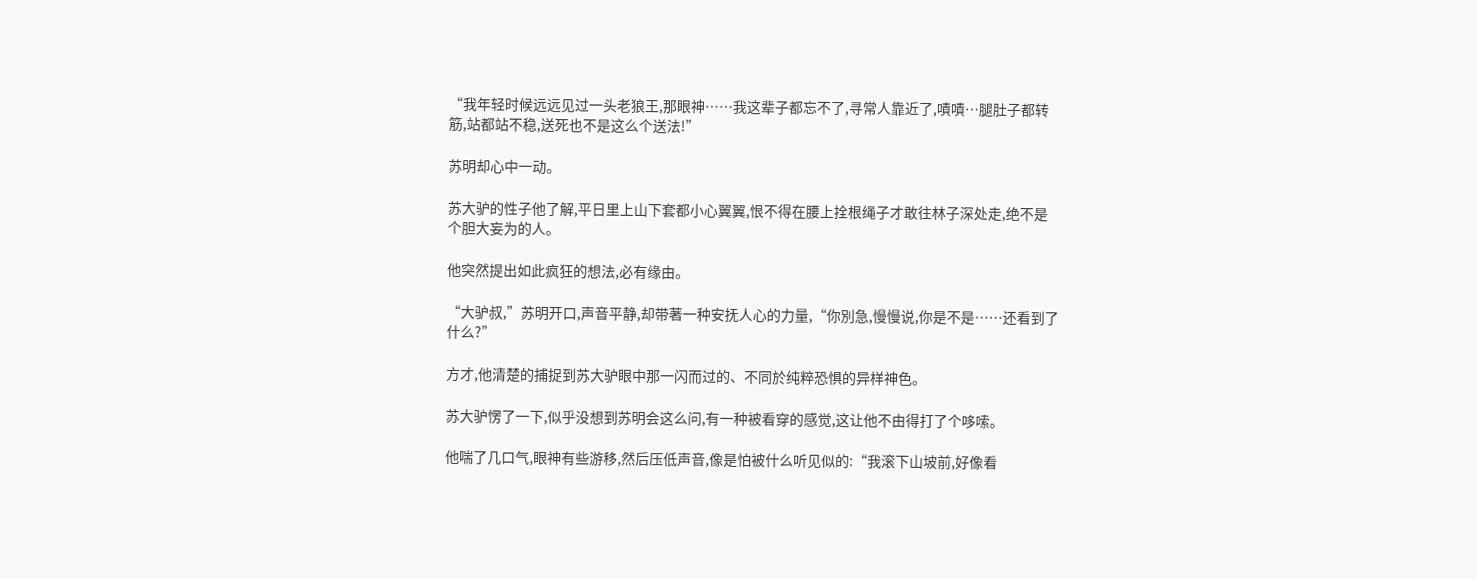“我年轻时候远远见过一头老狼王,那眼神……我这辈子都忘不了,寻常人靠近了,嘖嘖…腿肚子都转筋,站都站不稳,送死也不是这么个送法!”

苏明却心中一动。

苏大驴的性子他了解,平日里上山下套都小心翼翼,恨不得在腰上拴根绳子才敢往林子深处走,绝不是个胆大妄为的人。

他突然提出如此疯狂的想法,必有缘由。

“大驴叔,”苏明开口,声音平静,却带著一种安抚人心的力量,“你別急,慢慢说,你是不是……还看到了什么?”

方才,他清楚的捕捉到苏大驴眼中那一闪而过的、不同於纯粹恐惧的异样神色。

苏大驴愣了一下,似乎没想到苏明会这么问,有一种被看穿的感觉,这让他不由得打了个哆嗦。

他喘了几口气,眼神有些游移,然后压低声音,像是怕被什么听见似的:“我滚下山坡前,好像看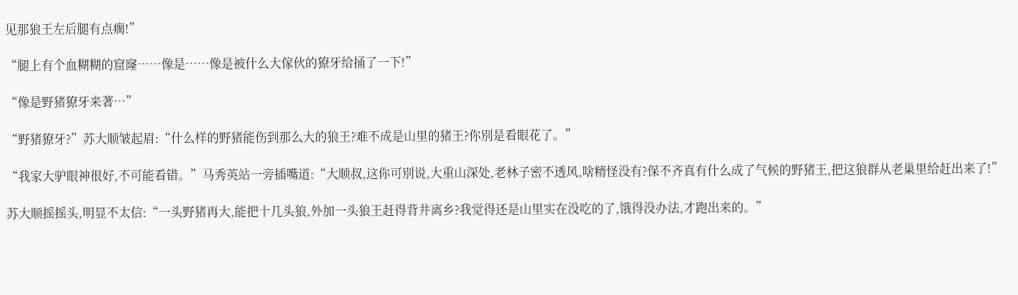见那狼王左后腿有点瘸!”

“腿上有个血糊糊的窟窿……像是……像是被什么大傢伙的獠牙给捅了一下!”

“像是野猪獠牙来著…”

“野猪獠牙?”苏大顺皱起眉:“什么样的野猪能伤到那么大的狼王?难不成是山里的猪王?你別是看眼花了。”

“我家大驴眼神很好,不可能看错。”马秀英站一旁插嘴道:“大顺叔,这你可別说,大重山深处,老林子密不透风,啥精怪没有?保不齐真有什么成了气候的野猪王,把这狼群从老巢里给赶出来了!”

苏大顺摇摇头,明显不太信:“一头野猪再大,能把十几头狼,外加一头狼王赶得背井离乡?我觉得还是山里实在没吃的了,饿得没办法,才跑出来的。”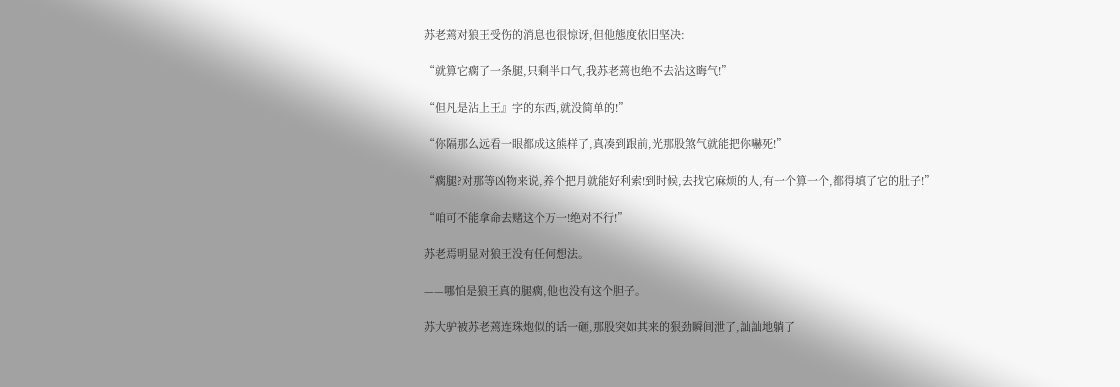苏老蔫对狼王受伤的消息也很惊讶,但他態度依旧坚决:

“就算它瘸了一条腿,只剩半口气,我苏老蔫也绝不去沾这晦气!”

“但凡是沾上王』字的东西,就没简单的!”

“你隔那么远看一眼都成这熊样了,真凑到跟前,光那股煞气就能把你嚇死!”

“瘸腿?对那等凶物来说,养个把月就能好利索!到时候,去找它麻烦的人,有一个算一个,都得填了它的肚子!”

“咱可不能拿命去赌这个万一!绝对不行!”

苏老焉明显对狼王没有任何想法。

——哪怕是狼王真的腿瘸,他也没有这个胆子。

苏大驴被苏老蔫连珠炮似的话一砸,那股突如其来的狠劲瞬间泄了,訕訕地躺了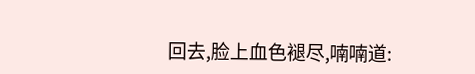回去,脸上血色褪尽,喃喃道: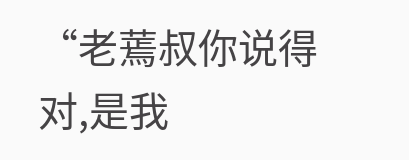“老蔫叔你说得对,是我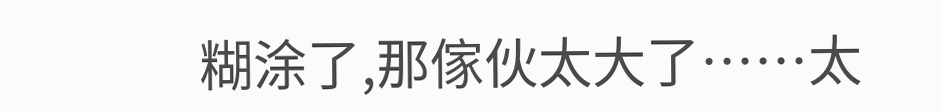糊涂了,那傢伙太大了……太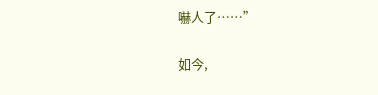嚇人了……”

如今,